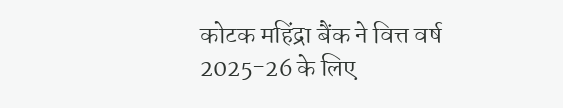कोटक महिंद्रा बैंक ने वित्त वर्ष 2025-26 के लिए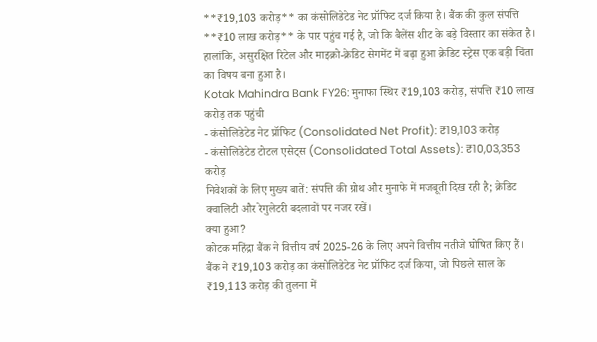**₹19,103 करोड़** का कंसोलिडेटेड नेट प्रॉफिट दर्ज किया है। बैंक की कुल संपत्ति **₹10 लाख करोड़** के पार पहुंच गई है, जो कि बैलेंस शीट के बड़े विस्तार का संकेत है। हालांकि, असुरक्षित रिटेल और माइक्रो-क्रेडिट सेगमेंट में बढ़ा हुआ क्रेडिट स्ट्रेस एक बड़ी चिंता का विषय बना हुआ है।
Kotak Mahindra Bank FY26: मुनाफा स्थिर ₹19,103 करोड़, संपत्ति ₹10 लाख करोड़ तक पहुंची
- कंसोलिडेटेड नेट प्रॉफिट (Consolidated Net Profit): ₹19,103 करोड़
- कंसोलिडेटेड टोटल एसेट्स (Consolidated Total Assets): ₹10,03,353 करोड़
निवेशकों के लिए मुख्य बातें: संपत्ति की ग्रोथ और मुनाफे में मजबूती दिख रही है; क्रेडिट क्वालिटी और रेगुलेटरी बदलावों पर नजर रखें।
क्या हुआ?
कोटक महिंद्रा बैंक ने वित्तीय वर्ष 2025-26 के लिए अपने वित्तीय नतीजे घोषित किए हैं। बैंक ने ₹19,103 करोड़ का कंसोलिडेटेड नेट प्रॉफिट दर्ज किया, जो पिछले साल के ₹19,113 करोड़ की तुलना में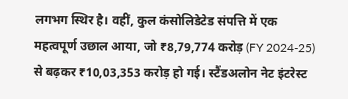लगभग स्थिर है। वहीं, कुल कंसोलिडेटेड संपत्ति में एक महत्वपूर्ण उछाल आया, जो ₹8,79,774 करोड़ (FY 2024-25) से बढ़कर ₹10,03,353 करोड़ हो गई। स्टैंडअलोन नेट इंटरेस्ट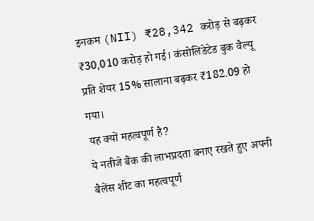इनकम (NII) ₹28,342 करोड़ से बढ़कर ₹30,010 करोड़ हो गई। कंसोलिडेटेड बुक वैल्यू प्रति शेयर 15% सालाना बढ़कर ₹182.09 हो गया।
यह क्यों महत्वपूर्ण है?
ये नतीजे बैंक की लाभप्रदता बनाए रखते हुए अपनी बैलेंस शीट का महत्वपूर्ण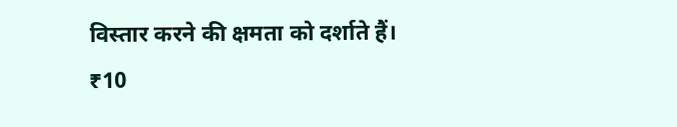विस्तार करने की क्षमता को दर्शाते हैं। ₹10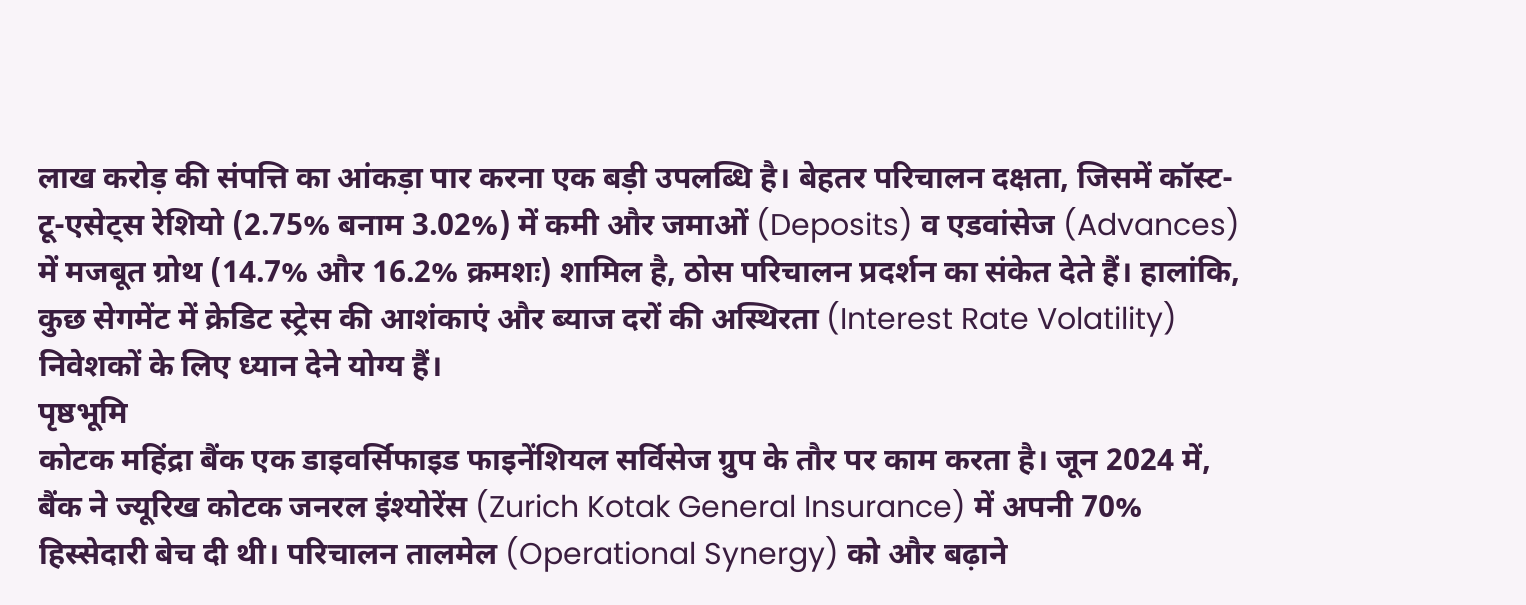लाख करोड़ की संपत्ति का आंकड़ा पार करना एक बड़ी उपलब्धि है। बेहतर परिचालन दक्षता, जिसमें कॉस्ट-टू-एसेट्स रेशियो (2.75% बनाम 3.02%) में कमी और जमाओं (Deposits) व एडवांसेज (Advances) में मजबूत ग्रोथ (14.7% और 16.2% क्रमशः) शामिल है, ठोस परिचालन प्रदर्शन का संकेत देते हैं। हालांकि, कुछ सेगमेंट में क्रेडिट स्ट्रेस की आशंकाएं और ब्याज दरों की अस्थिरता (Interest Rate Volatility) निवेशकों के लिए ध्यान देने योग्य हैं।
पृष्ठभूमि
कोटक महिंद्रा बैंक एक डाइवर्सिफाइड फाइनेंशियल सर्विसेज ग्रुप के तौर पर काम करता है। जून 2024 में, बैंक ने ज्यूरिख कोटक जनरल इंश्योरेंस (Zurich Kotak General Insurance) में अपनी 70% हिस्सेदारी बेच दी थी। परिचालन तालमेल (Operational Synergy) को और बढ़ाने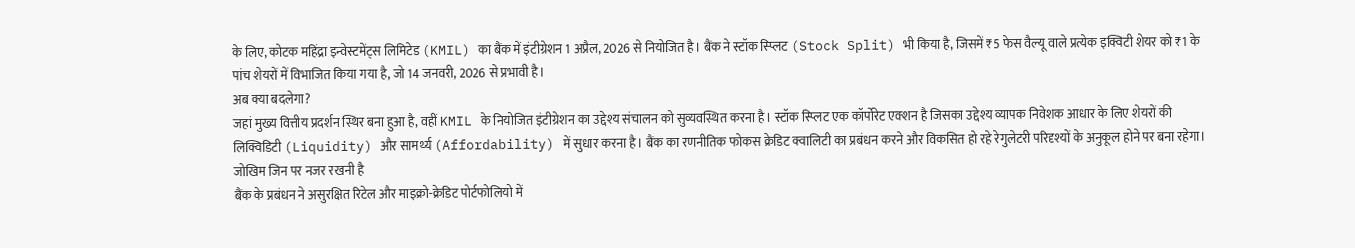के लिए, कोटक महिंद्रा इन्वेस्टमेंट्स लिमिटेड (KMIL) का बैंक में इंटीग्रेशन 1 अप्रैल, 2026 से नियोजित है। बैंक ने स्टॉक स्प्लिट (Stock Split) भी किया है, जिसमें ₹5 फेस वैल्यू वाले प्रत्येक इक्विटी शेयर को ₹1 के पांच शेयरों में विभाजित किया गया है, जो 14 जनवरी, 2026 से प्रभावी है।
अब क्या बदलेगा?
जहां मुख्य वित्तीय प्रदर्शन स्थिर बना हुआ है, वहीं KMIL के नियोजित इंटीग्रेशन का उद्देश्य संचालन को सुव्यवस्थित करना है। स्टॉक स्प्लिट एक कॉर्पोरेट एक्शन है जिसका उद्देश्य व्यापक निवेशक आधार के लिए शेयरों की लिक्विडिटी (Liquidity) और सामर्थ्य (Affordability) में सुधार करना है। बैंक का रणनीतिक फोकस क्रेडिट क्वालिटी का प्रबंधन करने और विकसित हो रहे रेगुलेटरी परिदृश्यों के अनुकूल होने पर बना रहेगा।
जोखिम जिन पर नजर रखनी है
बैंक के प्रबंधन ने असुरक्षित रिटेल और माइक्रो-क्रेडिट पोर्टफोलियो में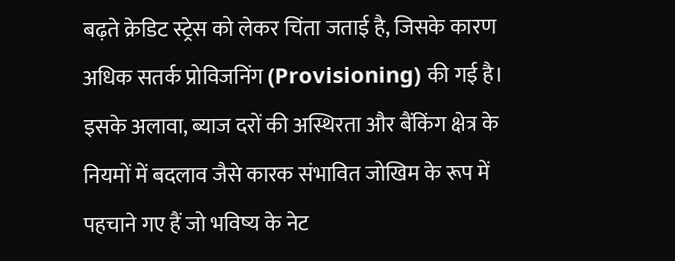बढ़ते क्रेडिट स्ट्रेस को लेकर चिंता जताई है, जिसके कारण अधिक सतर्क प्रोविजनिंग (Provisioning) की गई है। इसके अलावा, ब्याज दरों की अस्थिरता और बैंकिंग क्षेत्र के नियमों में बदलाव जैसे कारक संभावित जोखिम के रूप में पहचाने गए हैं जो भविष्य के नेट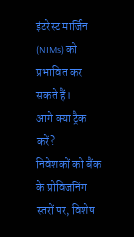इंटरेस्ट मार्जिन (NIMs) को प्रभावित कर सकते हैं।
आगे क्या ट्रैक करें?
निवेशकों को बैंक के प्रोविजनिंग स्तरों पर, विशेष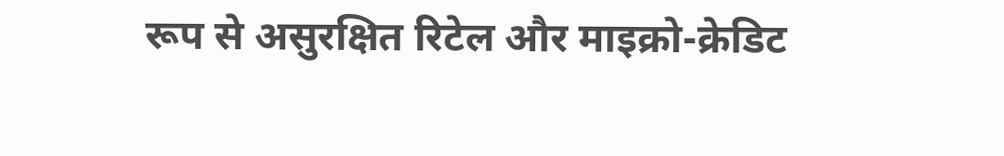रूप से असुरक्षित रिटेल और माइक्रो-क्रेडिट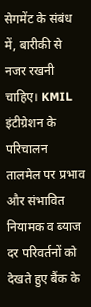सेगमेंट के संबंध में, बारीकी से नजर रखनी चाहिए। KMIL इंटीग्रेशन के परिचालन तालमेल पर प्रभाव और संभावित नियामक व ब्याज दर परिवर्तनों को देखते हुए बैंक के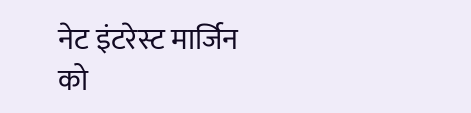नेट इंटरेस्ट मार्जिन को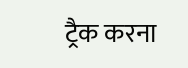ट्रैक करना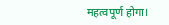महत्वपूर्ण होगा।